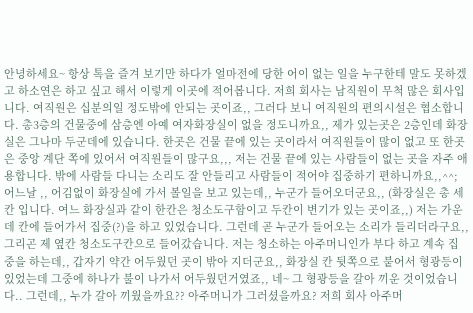안녕하세요~ 항상 톡을 즐겨 보기만 하다가 얼마전에 당한 어이 없는 일을 누구한테 말도 못하겠고 하소연은 하고 싶고 해서 이렇게 이곳에 적어봅니다. 저희 회사는 남직원이 무척 많은 회사입니다. 여직원은 십분의일 정도밖에 안되는 곳이죠,, 그러다 보니 여직원의 편의시설은 협소합니다. 총3층의 건물중에 삼층엔 아예 여자화장실이 없을 정도니까요,, 제가 있는곳은 2층인데 화장실은 그나마 두군데에 있습니다. 한곳은 건물 끝에 있는 곳이라서 여직원들이 많이 없고 또 한곳은 중앙 계단 쪽에 있어서 여직원들이 많구요,,, 저는 건물 끝에 있는 사람들이 없는 곳을 자주 애용합니다. 밖에 사람들 다니는 소리도 잘 안들리고 사람들이 적어야 집중하기 편하니까요,,^^; 어느날 ,, 어김없이 화장실에 가서 볼일을 보고 있는데,, 누군가 들어오더군요,, (화장실은 총 세칸 입니다. 여느 화장실과 같이 한칸은 청소도구함이고 두칸이 변기가 있는 곳이죠,,) 저는 가운데 칸에 들어가서 집중(?)을 하고 있었습니다. 그런데 곧 누군가 들어오는 소리가 들리더라구요,, 그리곤 제 옆칸 청소도구칸으로 들어갔습니다. 저는 청소하는 아주머니인가 부다 하고 계속 집중을 하는데,, 갑자기 약간 어두웠던 곳이 밖아 지더군요,, 화장실 칸 뒷쪽으로 붙어서 형광등이 있었는데 그중에 하나가 불이 나가서 어두웠던거였죠,, 네~ 그 형광등을 갈아 끼운 것이었습니다.. 그런데,, 누가 갈아 끼웠을까요?? 아주머니가 그러셨을까요? 저희 회사 아주머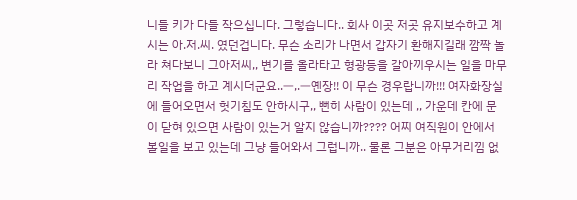니들 키가 다들 작으십니다. 그렇습니다.. 회사 이곳 저곳 유지보수하고 계시는 아.저.씨. 였던겁니다. 무슨 소리가 나면서 갑자기 환해지길래 깜짝 놀라 쳐다보니 그아저씨,, 변기를 올라타고 형광등을 갈아끼우시는 일을 마무리 작업을 하고 계시더군요..ㅡ,.ㅡ옌장!! 이 무슨 경우랍니까!!! 여자화장실에 들어오면서 헛기침도 안하시구,, 뻔히 사람이 있는데 ,, 가운데 칸에 문이 닫혀 있으면 사람이 있는거 알지 않습니까???? 어찌 여직원이 안에서 볼일을 보고 있는데 그냥 들어와서 그럽니까.. 물론 그분은 아무거리낌 없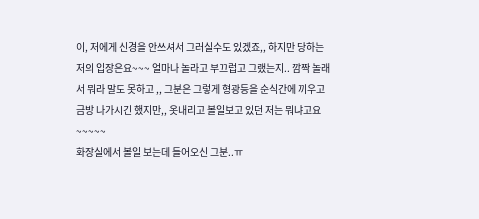이, 저에게 신경을 안쓰셔서 그러실수도 있겠죠,, 하지만 당하는 저의 입장은요~~~ 얼마나 놀라고 부끄럽고 그랬는지.. 깜짝 놀래서 뭐라 말도 못하고 ,, 그분은 그렇게 형광등을 순식간에 끼우고 금방 나가시긴 했지만,, 옷내리고 볼일보고 있던 저는 뭐냐고요~~~~~
화장실에서 볼일 보는데 들어오신 그분..ㅠ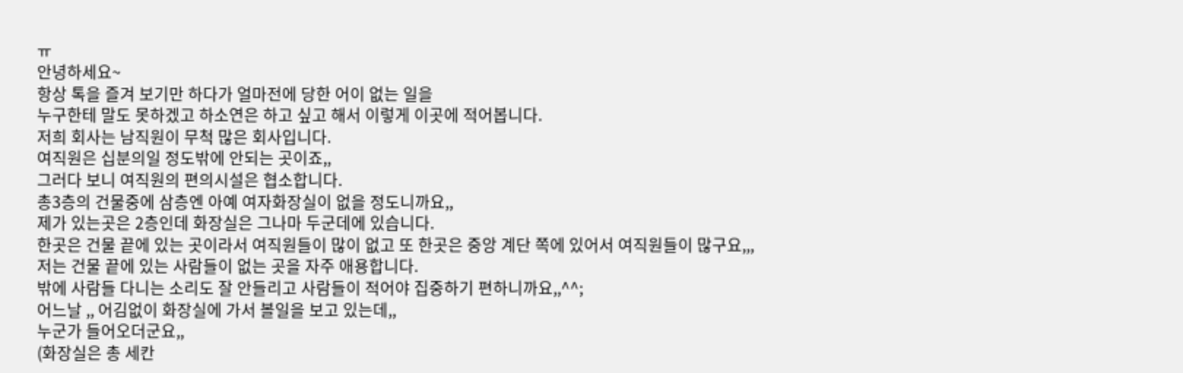ㅠ
안녕하세요~
항상 톡을 즐겨 보기만 하다가 얼마전에 당한 어이 없는 일을
누구한테 말도 못하겠고 하소연은 하고 싶고 해서 이렇게 이곳에 적어봅니다.
저희 회사는 남직원이 무척 많은 회사입니다.
여직원은 십분의일 정도밖에 안되는 곳이죠,,
그러다 보니 여직원의 편의시설은 협소합니다.
총3층의 건물중에 삼층엔 아예 여자화장실이 없을 정도니까요,,
제가 있는곳은 2층인데 화장실은 그나마 두군데에 있습니다.
한곳은 건물 끝에 있는 곳이라서 여직원들이 많이 없고 또 한곳은 중앙 계단 쪽에 있어서 여직원들이 많구요,,,
저는 건물 끝에 있는 사람들이 없는 곳을 자주 애용합니다.
밖에 사람들 다니는 소리도 잘 안들리고 사람들이 적어야 집중하기 편하니까요,,^^;
어느날 ,, 어김없이 화장실에 가서 볼일을 보고 있는데,,
누군가 들어오더군요,,
(화장실은 총 세칸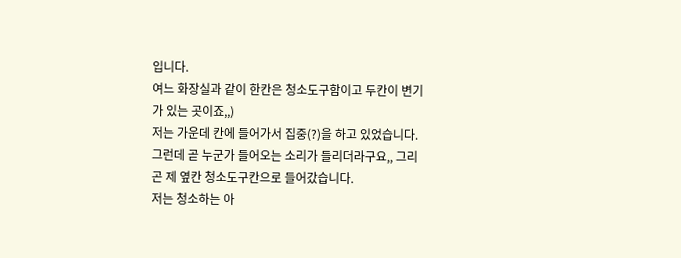입니다.
여느 화장실과 같이 한칸은 청소도구함이고 두칸이 변기가 있는 곳이죠,,)
저는 가운데 칸에 들어가서 집중(?)을 하고 있었습니다.
그런데 곧 누군가 들어오는 소리가 들리더라구요,, 그리곤 제 옆칸 청소도구칸으로 들어갔습니다.
저는 청소하는 아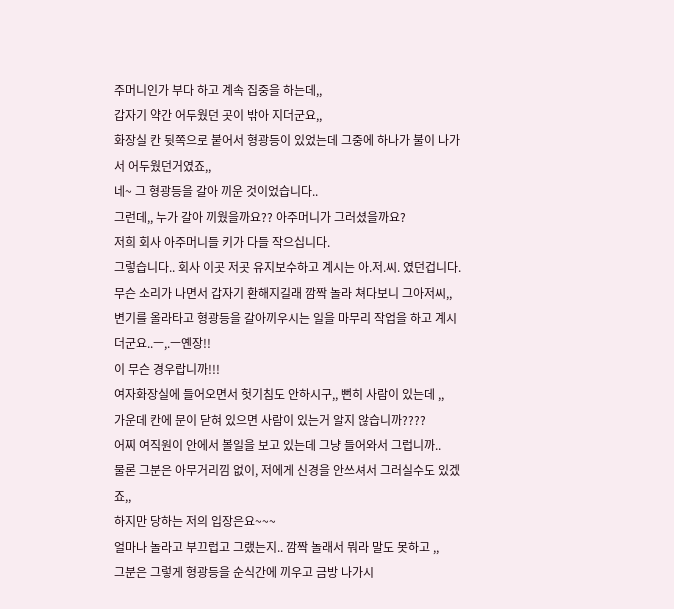주머니인가 부다 하고 계속 집중을 하는데,,
갑자기 약간 어두웠던 곳이 밖아 지더군요,,
화장실 칸 뒷쪽으로 붙어서 형광등이 있었는데 그중에 하나가 불이 나가서 어두웠던거였죠,,
네~ 그 형광등을 갈아 끼운 것이었습니다..
그런데,, 누가 갈아 끼웠을까요?? 아주머니가 그러셨을까요?
저희 회사 아주머니들 키가 다들 작으십니다.
그렇습니다.. 회사 이곳 저곳 유지보수하고 계시는 아.저.씨. 였던겁니다.
무슨 소리가 나면서 갑자기 환해지길래 깜짝 놀라 쳐다보니 그아저씨,,
변기를 올라타고 형광등을 갈아끼우시는 일을 마무리 작업을 하고 계시더군요..ㅡ,.ㅡ옌장!!
이 무슨 경우랍니까!!!
여자화장실에 들어오면서 헛기침도 안하시구,, 뻔히 사람이 있는데 ,,
가운데 칸에 문이 닫혀 있으면 사람이 있는거 알지 않습니까????
어찌 여직원이 안에서 볼일을 보고 있는데 그냥 들어와서 그럽니까..
물론 그분은 아무거리낌 없이, 저에게 신경을 안쓰셔서 그러실수도 있겠죠,,
하지만 당하는 저의 입장은요~~~
얼마나 놀라고 부끄럽고 그랬는지.. 깜짝 놀래서 뭐라 말도 못하고 ,,
그분은 그렇게 형광등을 순식간에 끼우고 금방 나가시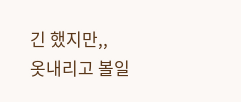긴 했지만,,
옷내리고 볼일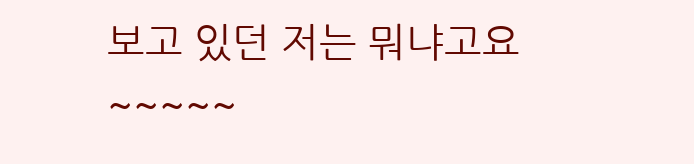보고 있던 저는 뭐냐고요~~~~~